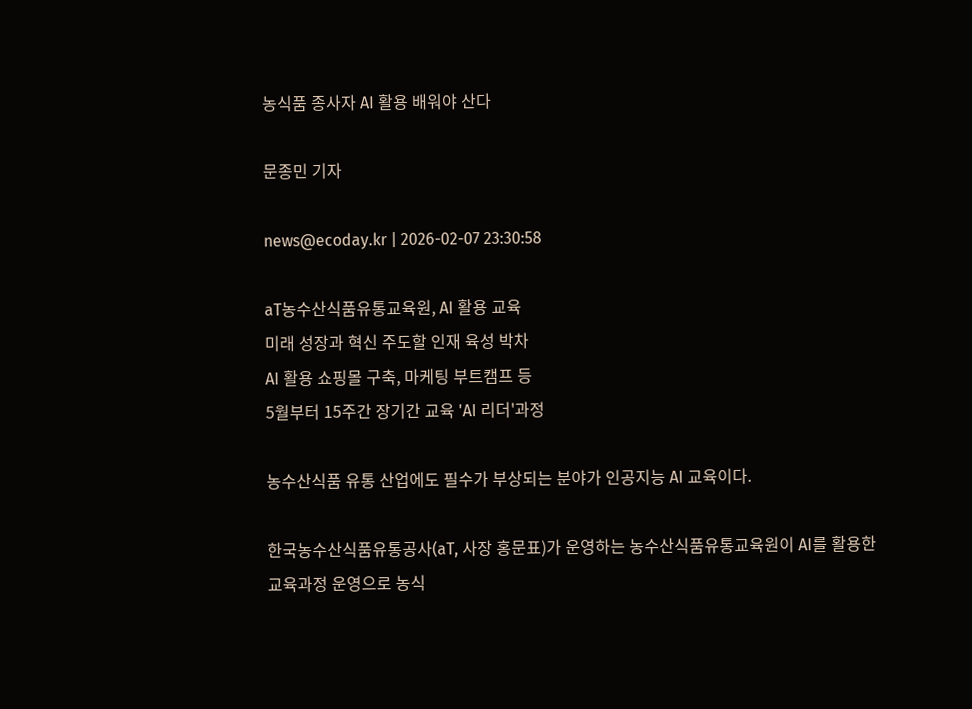농식품 종사자 AI 활용 배워야 산다

문종민 기자

news@ecoday.kr | 2026-02-07 23:30:58

aT농수산식품유통교육원, AI 활용 교육
미래 성장과 혁신 주도할 인재 육성 박차
AI 활용 쇼핑몰 구축, 마케팅 부트캠프 등
5월부터 15주간 장기간 교육 'AI 리더'과정

농수산식품 유통 산업에도 필수가 부상되는 분야가 인공지능 AI 교육이다.

한국농수산식품유통공사(aT, 사장 홍문표)가 운영하는 농수산식품유통교육원이 AI를 활용한 교육과정 운영으로 농식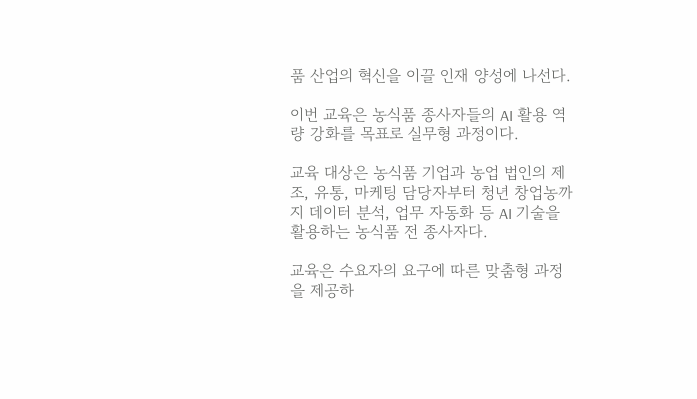품 산업의 혁신을 이끌 인재 양성에 나선다.

이번 교육은 농식품 종사자들의 AI 활용 역량 강화를 목표로 실무형 과정이다.

교육 대상은 농식품 기업과 농업 법인의 제조, 유통, 마케팅 담당자부터 청년 창업농까지 데이터 분석, 업무 자동화 등 AI 기술을 활용하는 농식품 전 종사자다.

교육은 수요자의 요구에 따른 맞춤형 과정을 제공하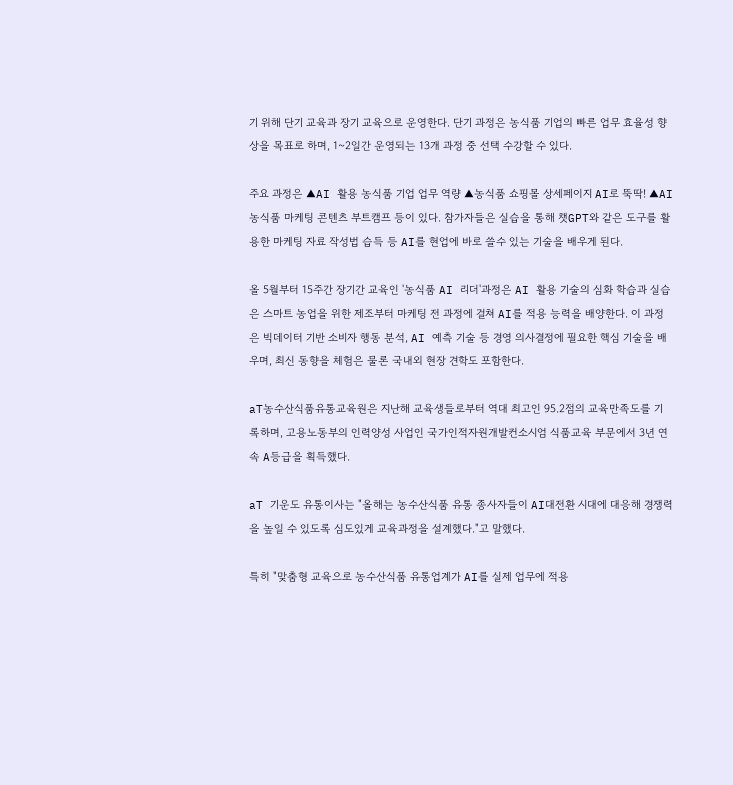기 위해 단기 교육과 장기 교육으로 운영한다. 단기 과정은 농식품 기업의 빠른 업무 효율성 향상을 목표로 하며, 1~2일간 운영되는 13개 과정 중 선택 수강할 수 있다.

주요 과정은 ▲AI 활용 농식품 기업 업무 역량 ▲농식품 쇼핑몰 상세페이지 AI로 뚝딱! ▲AI 농식품 마케팅 콘텐츠 부트캠프 등이 있다. 참가자들은 실습을 통해 챗GPT와 같은 도구를 활용한 마케팅 자료 작성법 습득 등 AI를 현업에 바로 쓸수 있는 기술을 배우게 된다.

올 5월부터 15주간 장기간 교육인 '농식품 AI 리더'과정은 AI 활용 기술의 심화 학습과 실습은 스마트 농업을 위한 제조부터 마케팅 전 과정에 걸쳐 AI를 적용 능력을 배양한다. 이 과정은 빅데이터 기반 소비자 행동 분석, AI 예측 기술 등 경영 의사결정에 필요한 핵심 기술을 배우며, 최신 동향을 체험은 물론 국내외 현장 견학도 포함한다.

aT농수산식품유통교육원은 지난해 교육생들로부터 역대 최고인 95.2점의 교육만족도를 기록하며, 고용노동부의 인력양성 사업인 국가인적자원개발컨소시엄 식품교육 부문에서 3년 연속 A등급을 획득했다.

aT 기운도 유통이사는 "올해는 농수산식품 유통 종사자들이 AI대전환 시대에 대응해 경쟁력을 높일 수 있도록 심도있게 교육과정을 설계했다."고 말했다.

특히 "맞춤형 교육으로 농수산식품 유통업계가 AI를 실제 업무에 적용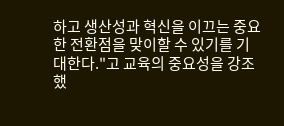하고 생산성과 혁신을 이끄는 중요한 전환점을 맞이할 수 있기를 기대한다."고 교육의 중요성을 강조했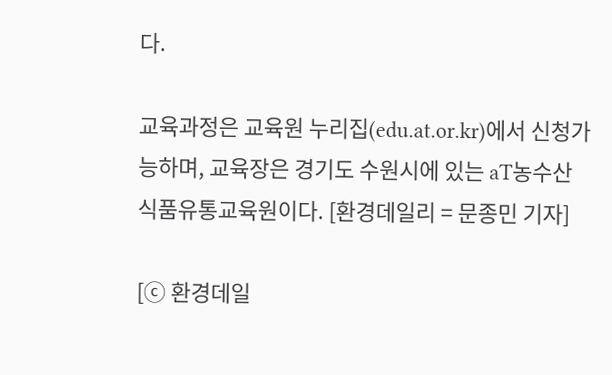다.

교육과정은 교육원 누리집(edu.at.or.kr)에서 신청가능하며, 교육장은 경기도 수원시에 있는 aT농수산식품유통교육원이다. [환경데일리 = 문종민 기자]

[ⓒ 환경데일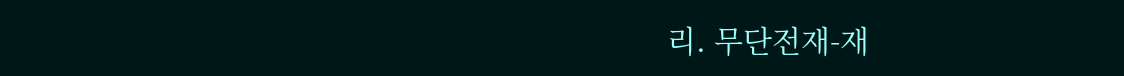리. 무단전재-재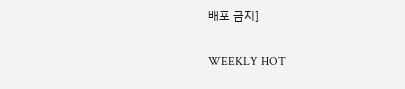배포 금지]

WEEKLY HOT